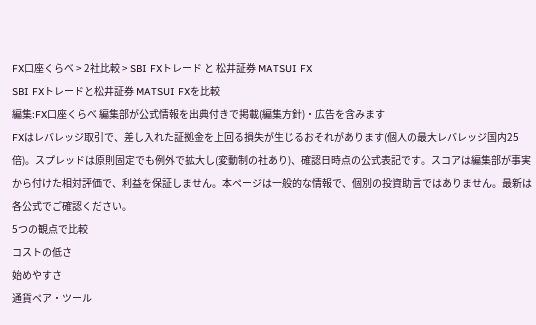FX口座くらべ > 2社比較 > SBI FXトレード と 松井証券 MATSUI FX
SBI FXトレードと松井証券 MATSUI FXを比較
編集:FX口座くらべ 編集部が公式情報を出典付きで掲載(編集方針)・広告を含みます
FXはレバレッジ取引で、差し入れた証拠金を上回る損失が生じるおそれがあります(個人の最大レバレッジ国内25倍)。スプレッドは原則固定でも例外で拡大し(変動制の社あり)、確認日時点の公式表記です。スコアは編集部が事実から付けた相対評価で、利益を保証しません。本ページは一般的な情報で、個別の投資助言ではありません。最新は各公式でご確認ください。
5つの観点で比較
コストの低さ
始めやすさ
通貨ペア・ツール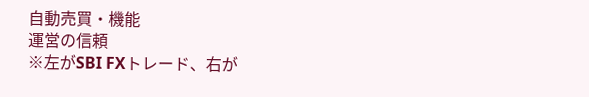自動売買・機能
運営の信頼
※左がSBI FXトレード、右が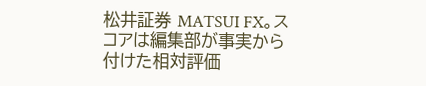松井証券 MATSUI FX。スコアは編集部が事実から付けた相対評価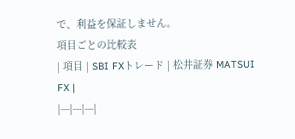で、利益を保証しません。
項目ごとの比較表
| 項目 | SBI FXトレード | 松井証券 MATSUI FX |
|---|---|---|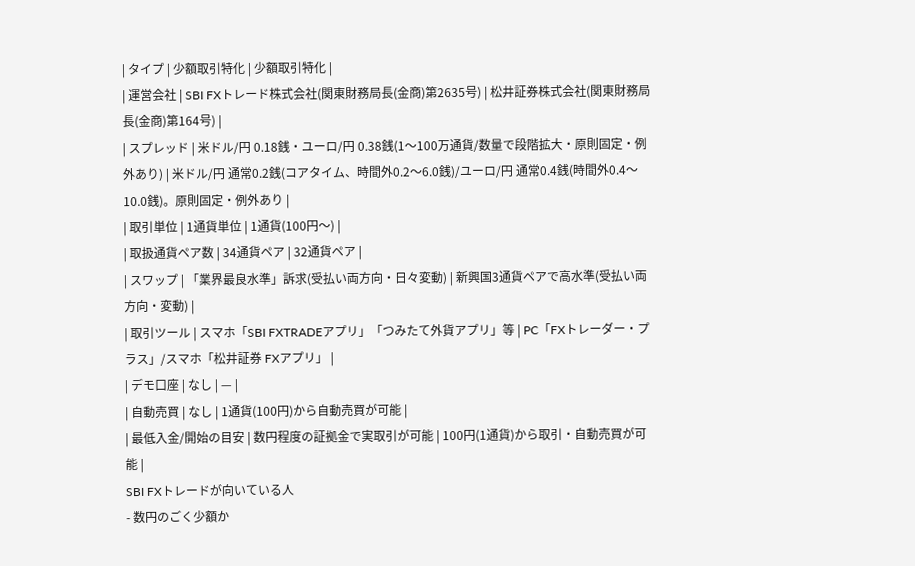| タイプ | 少額取引特化 | 少額取引特化 |
| 運営会社 | SBI FXトレード株式会社(関東財務局長(金商)第2635号) | 松井証券株式会社(関東財務局長(金商)第164号) |
| スプレッド | 米ドル/円 0.18銭・ユーロ/円 0.38銭(1〜100万通貨/数量で段階拡大・原則固定・例外あり) | 米ドル/円 通常0.2銭(コアタイム、時間外0.2〜6.0銭)/ユーロ/円 通常0.4銭(時間外0.4〜10.0銭)。原則固定・例外あり |
| 取引単位 | 1通貨単位 | 1通貨(100円〜) |
| 取扱通貨ペア数 | 34通貨ペア | 32通貨ペア |
| スワップ | 「業界最良水準」訴求(受払い両方向・日々変動) | 新興国3通貨ペアで高水準(受払い両方向・変動) |
| 取引ツール | スマホ「SBI FXTRADEアプリ」「つみたて外貨アプリ」等 | PC「FXトレーダー・プラス」/スマホ「松井証券 FXアプリ」 |
| デモ口座 | なし | — |
| 自動売買 | なし | 1通貨(100円)から自動売買が可能 |
| 最低入金/開始の目安 | 数円程度の証拠金で実取引が可能 | 100円(1通貨)から取引・自動売買が可能 |
SBI FXトレードが向いている人
- 数円のごく少額か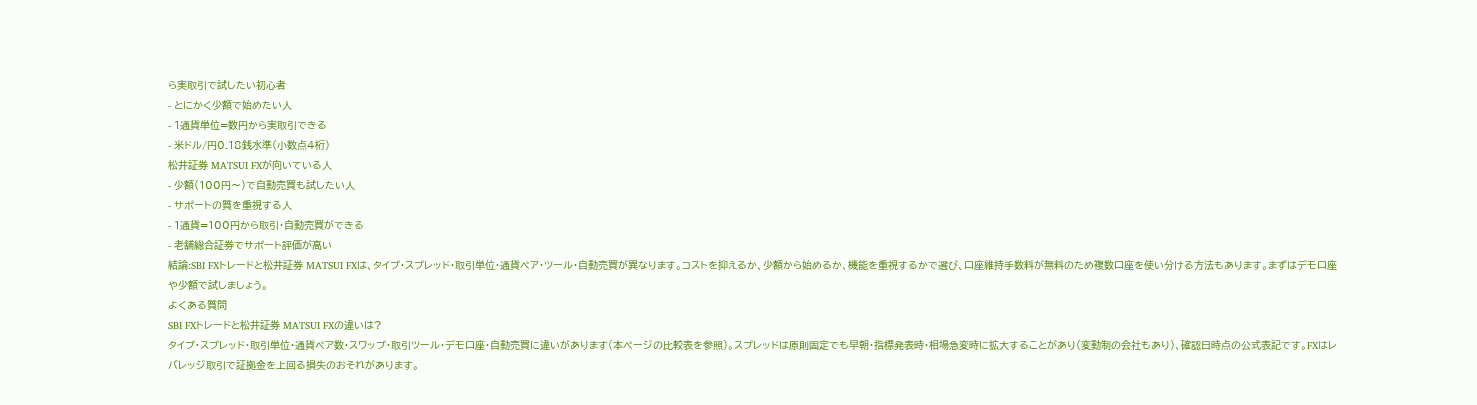ら実取引で試したい初心者
- とにかく少額で始めたい人
- 1通貨単位=数円から実取引できる
- 米ドル/円0.18銭水準(小数点4桁)
松井証券 MATSUI FXが向いている人
- 少額(100円〜)で自動売買も試したい人
- サポートの質を重視する人
- 1通貨=100円から取引・自動売買ができる
- 老舗総合証券でサポート評価が高い
結論:SBI FXトレードと松井証券 MATSUI FXは、タイプ・スプレッド・取引単位・通貨ペア・ツール・自動売買が異なります。コストを抑えるか、少額から始めるか、機能を重視するかで選び、口座維持手数料が無料のため複数口座を使い分ける方法もあります。まずはデモ口座や少額で試しましょう。
よくある質問
SBI FXトレードと松井証券 MATSUI FXの違いは?
タイプ・スプレッド・取引単位・通貨ペア数・スワップ・取引ツール・デモ口座・自動売買に違いがあります(本ページの比較表を参照)。スプレッドは原則固定でも早朝・指標発表時・相場急変時に拡大することがあり(変動制の会社もあり)、確認日時点の公式表記です。FXはレバレッジ取引で証拠金を上回る損失のおそれがあります。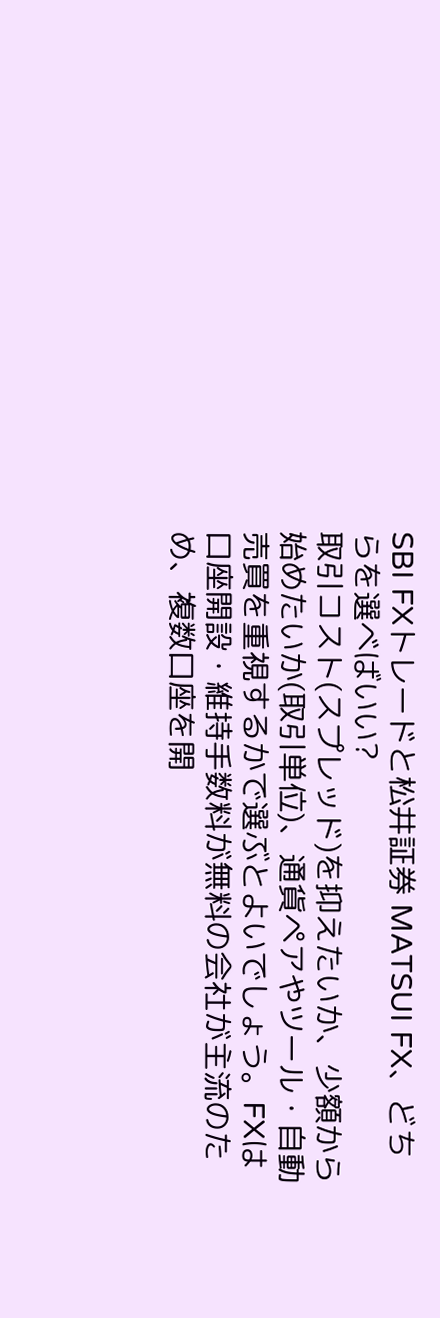SBI FXトレードと松井証券 MATSUI FX、どちらを選べばいい?
取引コスト(スプレッド)を抑えたいか、少額から始めたいか(取引単位)、通貨ペアやツール・自動売買を重視するかで選ぶとよいでしょう。FXは口座開設・維持手数料が無料の会社が主流のため、複数口座を開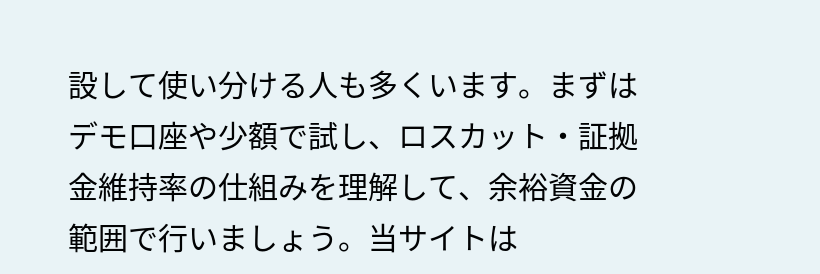設して使い分ける人も多くいます。まずはデモ口座や少額で試し、ロスカット・証拠金維持率の仕組みを理解して、余裕資金の範囲で行いましょう。当サイトは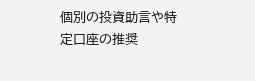個別の投資助言や特定口座の推奨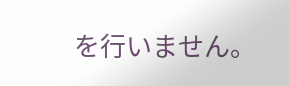を行いません。